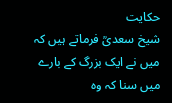حکایت
شیخ سعدیؒ فرماتے ہیں کہ میں نے ایک بزرگ کے بارے میں سنا کہ وہ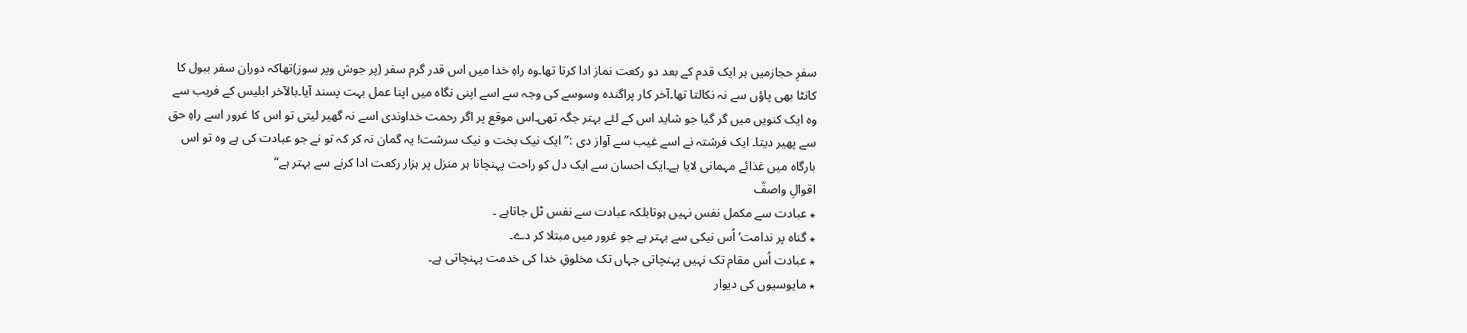سفرِ حجازمیں ہر ایک قدم کے بعد دو رکعت نماز ادا کرتا تھا۔وہ راہِ خدا میں اس قدر گرم سفر (پر جوش وپر سوز)تھاکہ دوران سفر ببول کا کانٹا بھی پاؤں سے نہ نکالتا تھا۔آخر کار پراگندہ وسوسے کی وجہ سے اسے اپنی نگاہ میں اپنا عمل بہت پسند آیا۔بالآخر ابلیس کے فریب سے وہ ایک کنویں میں گر گیا جو شاید اس کے لئے بہتر جگہ تھی۔اس موقع پر اگر رحمت خداوندی اسے نہ گھیر لیتی تو اس کا غرور اسے راہِ حق سے پھیر دیتا۔ ایک فرشتہ نے اسے غیب سے آواز دی :” ایک نیک بخت و نیک سرشت! یہ گمان نہ کر کہ تو نے جو عبادت کی ہے وہ تو اس بارگاہ میں غذائے مہمانی لایا ہے۔ایک احسان سے ایک دل کو راحت پہنچانا ہر منزل پر ہزار رکعت ادا کرنے سے بہتر ہے“
اقوالِ واصفؒ
٭ عبادت سے مکمل نفس نہیں ہوتابلکہ عبادت سے نفس ٹل جاتاہے ۔
٭ گناہ پر ندامت‘ اُس نیکی سے بہتر ہے جو غرور میں مبتلا کر دے۔
٭ عبادت اُس مقام تک نہیں پہنچاتی جہاں تک مخلوقِ خدا کی خدمت پہنچاتی ہے۔
٭ مایوسیوں کی دیوار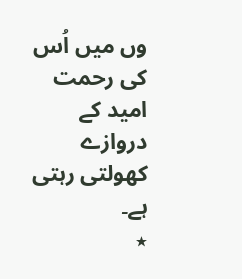وں میں اُس کی رحمت امید کے دروازے کھولتی رہتی ہے۔
٭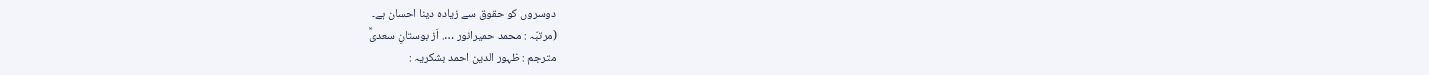دوسروں کو حقوق سے زیادہ دینا احسان ہے۔
(مرتبّہ : محمد حمیرانور …. اَز بوستانِ سعدیؒ
مترجم : ظہور الدین احمد بشکریہ :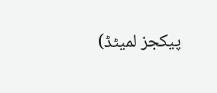پیکجز لمیٹڈ)